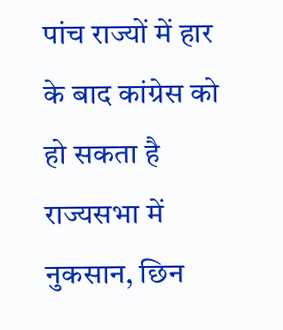पांच राज्यों में हार के बाद कांग्रेस को हो सकता है राज्यसभा में नुकसान, छिन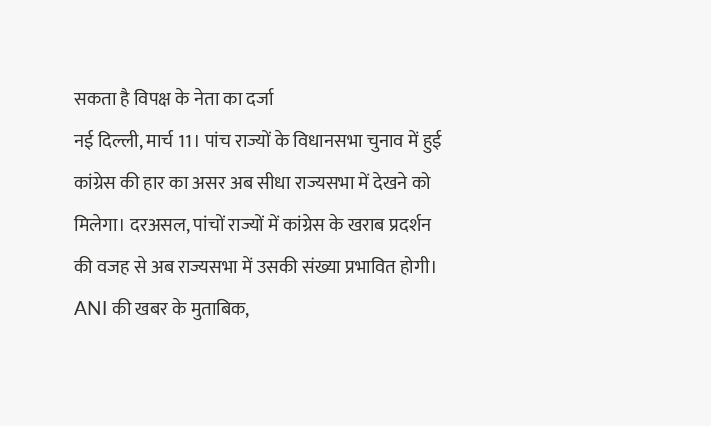सकता है विपक्ष के नेता का दर्जा
नई दिल्ली, मार्च 11। पांच राज्यों के विधानसभा चुनाव में हुई कांग्रेस की हार का असर अब सीधा राज्यसभा में देखने को मिलेगा। दरअसल, पांचों राज्यों में कांग्रेस के खराब प्रदर्शन की वजह से अब राज्यसभा में उसकी संख्या प्रभावित होगी। ANI की खबर के मुताबिक,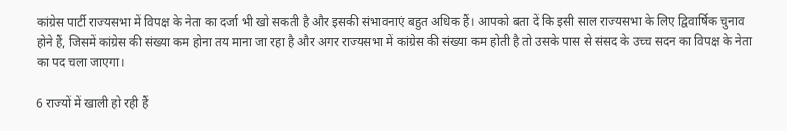कांग्रेस पार्टी राज्यसभा में विपक्ष के नेता का दर्जा भी खो सकती है और इसकी संभावनाएं बहुत अधिक हैं। आपको बता दें कि इसी साल राज्यसभा के लिए द्विवार्षिक चुनाव होने हैं, जिसमें कांग्रेस की संख्या कम होना तय माना जा रहा है और अगर राज्यसभा में कांग्रेस की संख्या कम होती है तो उसके पास से संसद के उच्च सदन का विपक्ष के नेता का पद चला जाएगा।

6 राज्यों में खाली हो रही हैं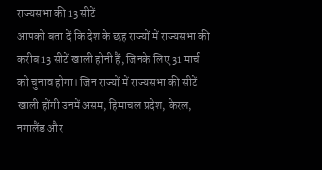राज्यसभा की 13 सीटें
आपको बता दें कि देश के छह राज्यों में राज्यसभा की करीब 13 सीटें खाली होनी हैं, जिनके लिए 31 मार्च को चुनाव होगा। जिन राज्यों में राज्यसभा की सीटें खाली होंगी उनमें असम, हिमाचल प्रदेश, केरल, नगालैंड और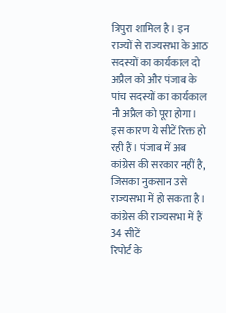त्रिपुरा शामिल है। इन राज्यों से राज्यसभा के आठ सदस्यों का कार्यकाल दो अप्रैल को और पंजाब के पांच सदस्यों का कार्यकाल नौ अप्रैल को पूरा होगा। इस कारण ये सीटें रिक्त हो रही हैं। पंजाब में अब कांग्रेस की सरकार नहीं है, जिसका नुकसान उसे राज्यसभा में हो सकता है।
कांग्रेस की राज्यसभा में हैं 34 सीटें
रिपोर्ट के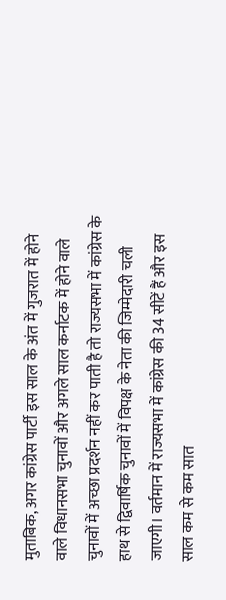मुताबिक, अगर कांग्रेस पार्टी इस साल के अंत में गुजरात में होने वाले विधानसभा चुनावों और अगले साल कर्नाटक में होने वाले चुनावों में अच्छा प्रदर्शन नहीं कर पाती है तो राज्यसभा में कांग्रेस के हाथ से द्विवार्षिक चुनावों में विपक्ष के नेता की जिम्मेदारी चली जाएगी। वर्तमान में राज्यसभा में कांग्रेस की 34 सीटें हैं और इस साल कम से कम सात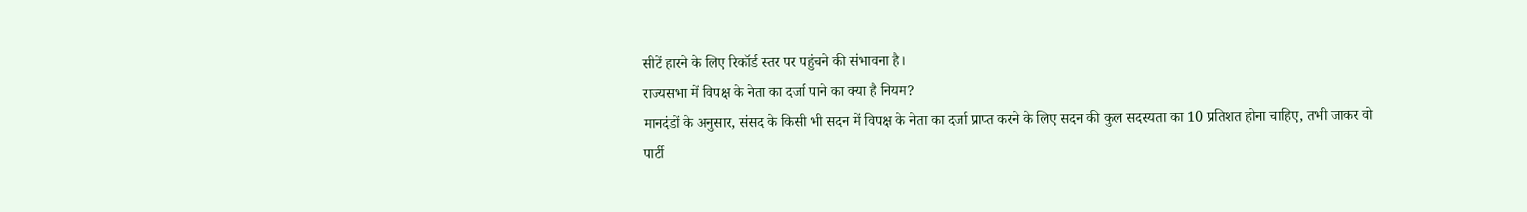सीटें हारने के लिए रिकॉर्ड स्तर पर पहुंचने की संभावना है।
राज्यसभा में विपक्ष के नेता का दर्जा पाने का क्या है नियम?
मानदंडों के अनुसार, संसद के किसी भी सदन में विपक्ष के नेता का दर्जा प्राप्त करने के लिए सदन की कुल सदस्यता का 10 प्रतिशत होना चाहिए, तभी जाकर वो पार्टी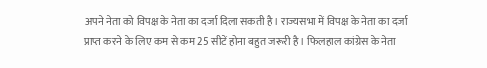अपने नेता को विपक्ष के नेता का दर्जा दिला सकती है। राज्यसभा में विपक्ष के नेता का दर्जा प्राप्त करने के लिए कम से कम 25 सीटें होना बहुत जरूरी है। फिलहाल कांग्रेस के नेता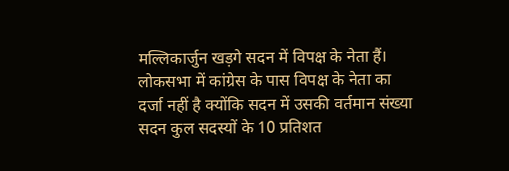मल्लिकार्जुन खड़गे सदन में विपक्ष के नेता हैं। लोकसभा में कांग्रेस के पास विपक्ष के नेता का दर्जा नहीं है क्योंकि सदन में उसकी वर्तमान संख्या सदन कुल सदस्यों के 10 प्रतिशत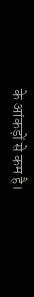के आंकड़ों से कम है।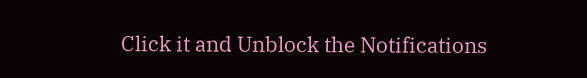Click it and Unblock the Notifications